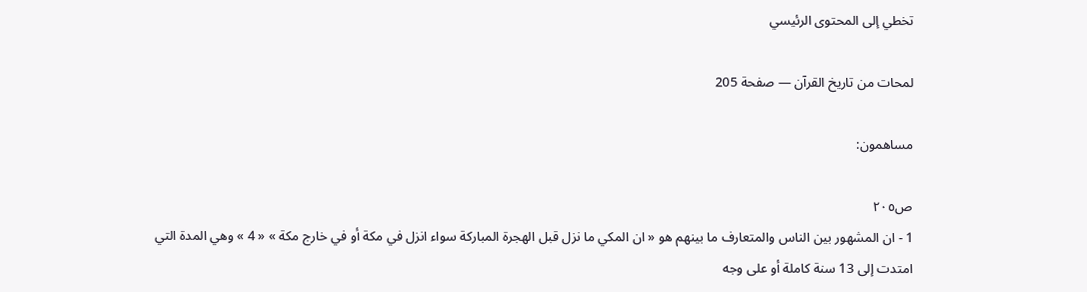تخطي إلى المحتوى الرئيسي

لمحات من تاريخ القرآن — صفحة 205

مساهمون:

ص٢٠٥
1 - ان المشهور بين الناس والمتعارف ما بينهم هو « ان المكي ما نزل قبل الهجرة المباركة سواء انزل في مكة أو في خارج مكة » « 4 » وهي المدة التي امتدت إلى 13 سنة كاملة أو على وجه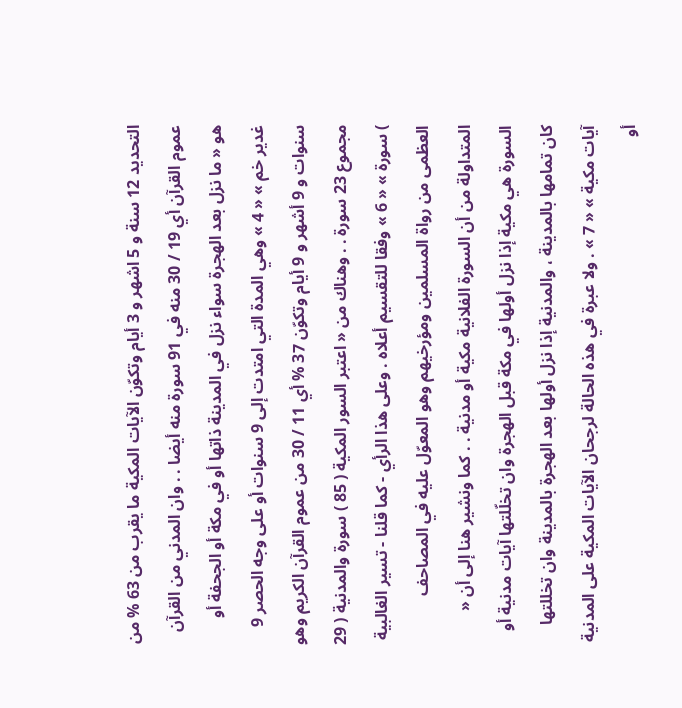التحديد 12 سنة و 5 اشهر و 3 أيام وتكوّن الآيات المكية ما يقرب من 63 % من عموم القرآن أي 19 / 30 منه في 91 سورة منه أيضا . . وان المدني من القرآن هو « ما نزل بعد الهجرة سواء نزل في المدينة ذاتها أو في مكة أو الجحفة أو غدير خم » « 4 » وهي المدة التي امتدت إلى 9 سنوات أو على وجه الحصر 9 سنوات و 9 أشهر و 9 أيام وتكوّن 37 % أي 11 / 30 من عموم القرآن الكريم وهو مجموع 23 سورة . . وهناك من « اعتبر السور المكية ( 85 ) سورة والمدنية ( 29 ) سورة » « 6 » وفقا للتقسيم أعلاه . وعلى هذا الرأي - كما قلنا - تسير الغالبية العظمى من رواة المسلمين ومؤرخيهم وهو المعوّل عليه في المصاحف المتداولة من أن السورة الفلانية مكية أو مدنية . . كما ونشير هنا إلى أن « السورة هي مكية إذا نزل أولها في مكة قبل الهجرة وان تخلّلتها آيات مدنية أو كان تمامها بالمدينة ، والمدنية إذا نزل أولها بعد الهجرة بالمدينة وان تخللتها آيات مكية » « 7 » . ولا عبرة في هذه الحالة لرجحان الآيات المكية على المدنية أو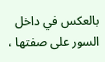بالعكس في داخل السور على صفتها ،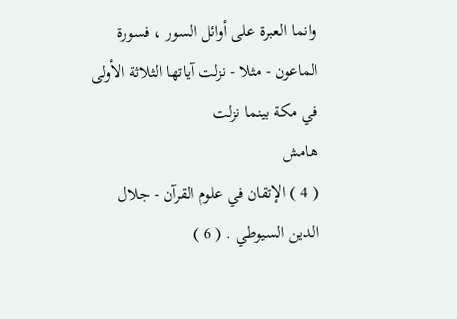وانما العبرة على أوائل السور ، فسورة الماعون - مثلا - نزلت آياتها الثلاثة الأولى في مكة بينما نزلت
هامش
( 4 ) الإتقان في علوم القرآن - جلال الدين السيوطي . ( 6 )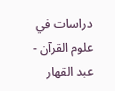دراسات في علوم القرآن - عبد القهار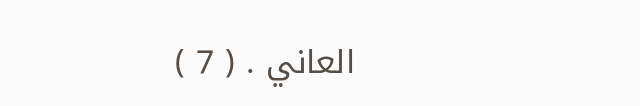العاني . ( 7 )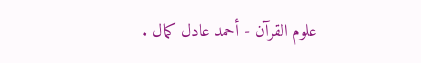علوم القرآن - أحمد عادل كمال .